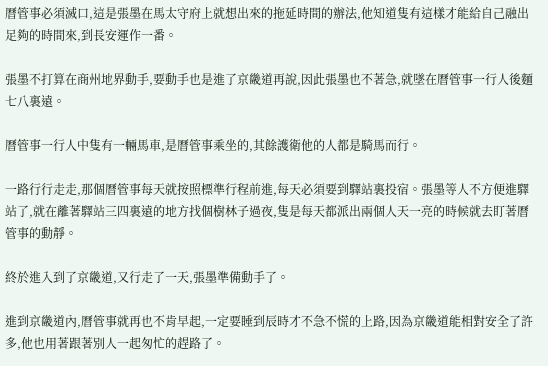曆管事必須滅口,這是張墨在馬太守府上就想出來的拖延時間的辦法,他知道隻有這樣才能給自己融出足夠的時間來,到長安運作一番。

張墨不打算在商州地界動手,要動手也是進了京畿道再說,因此張墨也不著急,就墜在曆管事一行人後麵七八裏遠。

曆管事一行人中隻有一輛馬車,是曆管事乘坐的,其餘護衛他的人都是騎馬而行。

一路行行走走,那個曆管事每天就按照標準行程前進,每天必須要到驛站裏投宿。張墨等人不方便進驛站了,就在離著驛站三四裏遠的地方找個樹林子過夜,隻是每天都派出兩個人天一亮的時候就去盯著曆管事的動靜。

終於進入到了京畿道,又行走了一天,張墨準備動手了。

進到京畿道內,曆管事就再也不肯早起,一定要睡到辰時才不急不慌的上路,因為京畿道能相對安全了許多,他也用著跟著別人一起匆忙的趕路了。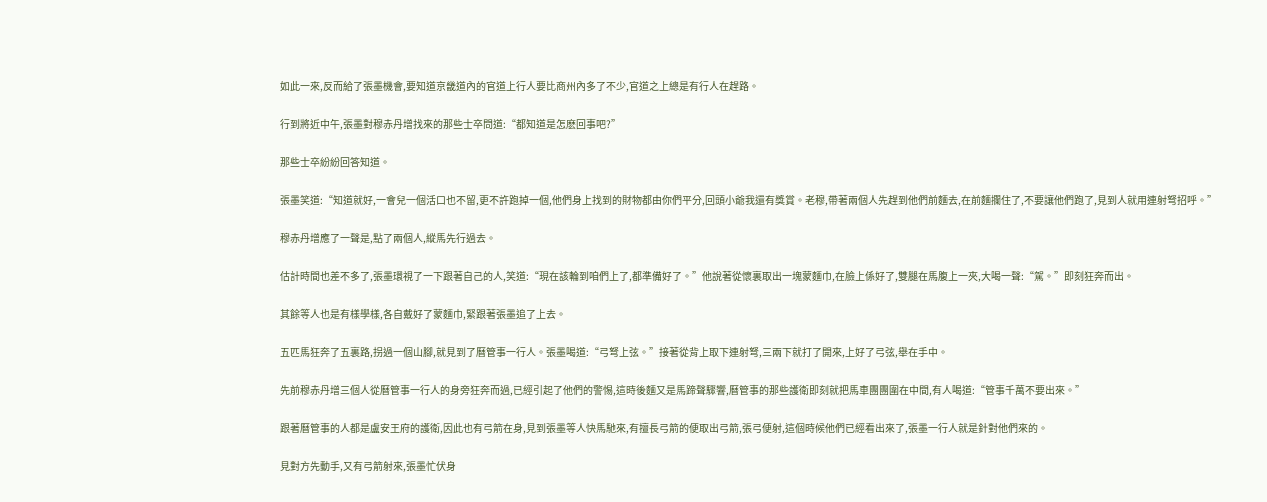如此一來,反而給了張墨機會,要知道京畿道內的官道上行人要比商州內多了不少,官道之上總是有行人在趕路。

行到將近中午,張墨對穆赤丹增找來的那些士卒問道:“都知道是怎麽回事吧?”

那些士卒紛紛回答知道。

張墨笑道:“知道就好,一會兒一個活口也不留,更不許跑掉一個,他們身上找到的財物都由你們平分,回頭小爺我還有獎賞。老穆,帶著兩個人先趕到他們前麵去,在前麵攔住了,不要讓他們跑了,見到人就用連射弩招呼。”

穆赤丹增應了一聲是,點了兩個人,縱馬先行過去。

估計時間也差不多了,張墨環視了一下跟著自己的人,笑道:“現在該輪到咱們上了,都準備好了。”他說著從懷裏取出一塊蒙麵巾,在臉上係好了,雙腿在馬腹上一夾,大喝一聲:“駕。”即刻狂奔而出。

其餘等人也是有樣學樣,各自戴好了蒙麵巾,緊跟著張墨追了上去。

五匹馬狂奔了五裏路,拐過一個山腳,就見到了曆管事一行人。張墨喝道:“弓弩上弦。”接著從背上取下連射弩,三兩下就打了開來,上好了弓弦,舉在手中。

先前穆赤丹增三個人從曆管事一行人的身旁狂奔而過,已經引起了他們的警惕,這時後麵又是馬蹄聲驟響,曆管事的那些護衛即刻就把馬車團團圍在中間,有人喝道:“管事千萬不要出來。”

跟著曆管事的人都是盧安王府的護衛,因此也有弓箭在身,見到張墨等人快馬馳來,有擅長弓箭的便取出弓箭,張弓便射,這個時候他們已經看出來了,張墨一行人就是針對他們來的。

見對方先動手,又有弓箭射來,張墨忙伏身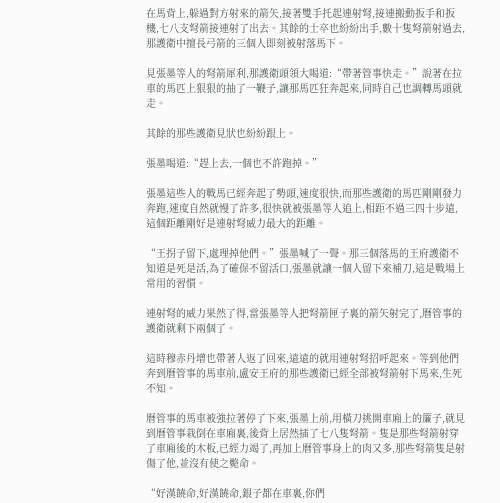在馬背上,躲過對方射來的箭矢,接著雙手托起連射弩,接連搬動扳手和扳機,七八支弩箭接連射了出去。其餘的士卒也紛紛出手,數十隻弩箭射過去,那護衛中擅長弓箭的三個人即刻被射落馬下。

見張墨等人的弩箭犀利,那護衛頭領大喝道:“帶著管事快走。”說著在拉車的馬匹上狠狠的抽了一鞭子,讓那馬匹狂奔起來,同時自己也調轉馬頭就走。

其餘的那些護衛見狀也紛紛跟上。

張墨喝道:“趕上去,一個也不許跑掉。”

張墨這些人的戰馬已經奔起了勢頭,速度很快,而那些護衛的馬匹剛剛發力奔跑,速度自然就慢了許多,很快就被張墨等人追上,相距不過三四十步遠,這個距離剛好是連射弩威力最大的距離。

“王拐子留下,處理掉他們。”張墨喊了一聲。那三個落馬的王府護衛不知道是死是活,為了確保不留活口,張墨就讓一個人留下來補刀,這是戰場上常用的習慣。

連射弩的威力果然了得,當張墨等人把弩箭匣子裏的箭矢射完了,曆管事的護衛就剩下兩個了。

這時穆赤丹增也帶著人返了回來,遠遠的就用連射弩招呼起來。等到他們奔到曆管事的馬車前,盧安王府的那些護衛已經全部被弩箭射下馬來,生死不知。

曆管事的馬車被強拉著停了下來,張墨上前,用橫刀挑開車廂上的簾子,就見到曆管事栽倒在車廂裏,後背上居然插了七八隻弩箭。隻是那些弩箭射穿了車廂後的木板,已經力竭了,再加上曆管事身上的肉又多,那些弩箭隻是射傷了他,並沒有使之斃命。

“好漢饒命,好漢饒命,銀子都在車裏,你們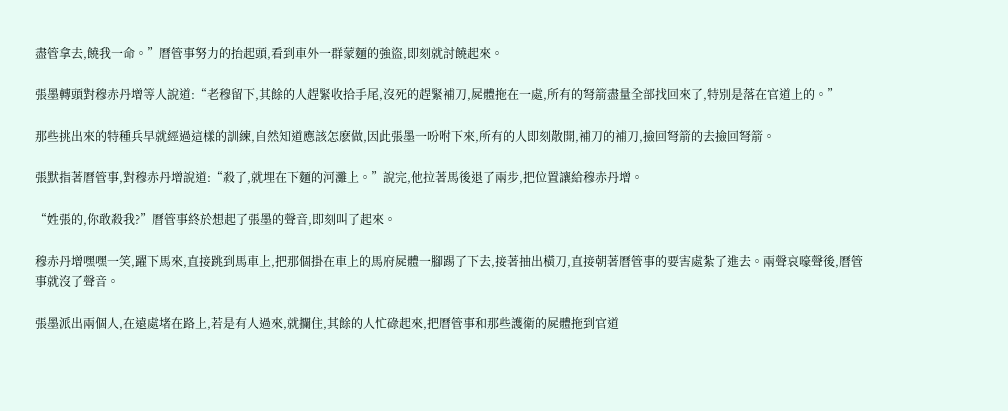盡管拿去,饒我一命。”曆管事努力的抬起頭,看到車外一群蒙麵的強盜,即刻就討饒起來。

張墨轉頭對穆赤丹增等人說道:“老穆留下,其餘的人趕緊收拾手尾,沒死的趕緊補刀,屍體拖在一處,所有的弩箭盡量全部找回來了,特別是落在官道上的。”

那些挑出來的特種兵早就經過這樣的訓練,自然知道應該怎麽做,因此張墨一吩咐下來,所有的人即刻散開,補刀的補刀,撿回弩箭的去撿回弩箭。

張默指著曆管事,對穆赤丹增說道:“殺了,就埋在下麵的河灘上。”說完,他拉著馬後退了兩步,把位置讓給穆赤丹增。

“姓張的,你敢殺我?”曆管事終於想起了張墨的聲音,即刻叫了起來。

穆赤丹增嘿嘿一笑,躍下馬來,直接跳到馬車上,把那個掛在車上的馬府屍體一腳踢了下去,接著抽出橫刀,直接朝著曆管事的要害處紮了進去。兩聲哀嚎聲後,曆管事就沒了聲音。

張墨派出兩個人,在遠處堵在路上,若是有人過來,就攔住,其餘的人忙碌起來,把曆管事和那些護衛的屍體拖到官道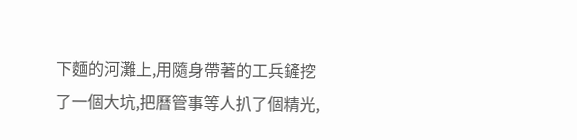下麵的河灘上,用隨身帶著的工兵鏟挖了一個大坑,把曆管事等人扒了個精光,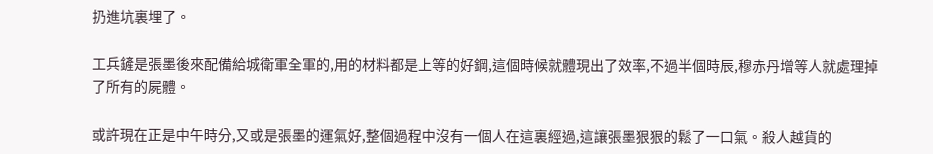扔進坑裏埋了。

工兵鏟是張墨後來配備給城衛軍全軍的,用的材料都是上等的好鋼,這個時候就體現出了效率,不過半個時辰,穆赤丹增等人就處理掉了所有的屍體。

或許現在正是中午時分,又或是張墨的運氣好,整個過程中沒有一個人在這裏經過,這讓張墨狠狠的鬆了一口氣。殺人越貨的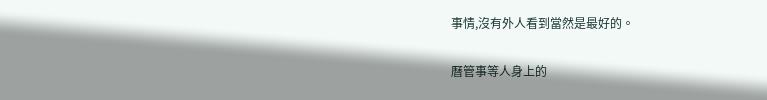事情,沒有外人看到當然是最好的。

曆管事等人身上的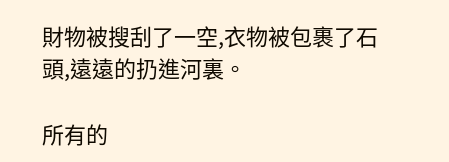財物被搜刮了一空,衣物被包裹了石頭,遠遠的扔進河裏。

所有的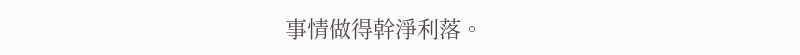事情做得幹淨利落。